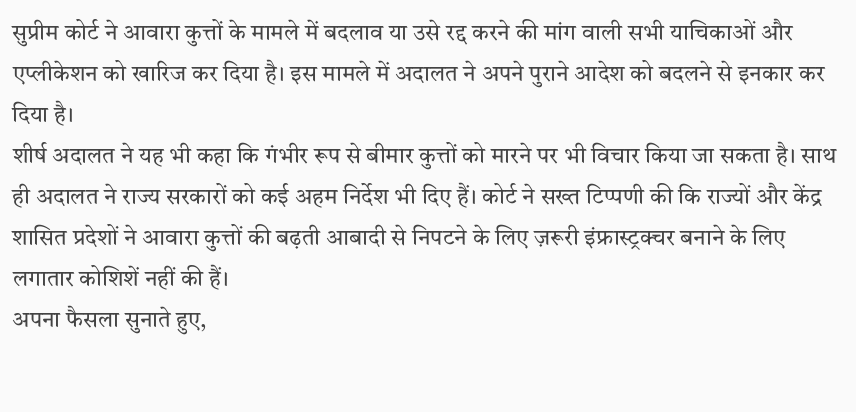सुप्रीम कोर्ट ने आवारा कुत्तों के मामले में बदलाव या उसे रद्द करने की मांग वाली सभी याचिकाओं और एप्लीकेशन को खारिज कर दिया है। इस मामले में अदालत ने अपने पुराने आदेश को बदलने से इनकार कर दिया है।
शीर्ष अदालत ने यह भी कहा कि गंभीर रूप से बीमार कुत्तों को मारने पर भी विचार किया जा सकता है। साथ ही अदालत ने राज्य सरकारों को कई अहम निर्देश भी दिए हैं। कोर्ट ने सख्त टिप्पणी की कि राज्यों और केंद्र शासित प्रदेशों ने आवारा कुत्तों की बढ़ती आबादी से निपटने के लिए ज़रूरी इंफ्रास्ट्रक्चर बनाने के लिए लगातार कोशिशें नहीं की हैं।
अपना फैसला सुनाते हुए,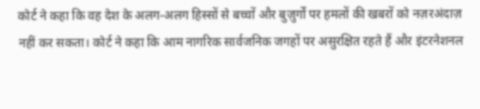कोर्ट ने कहा कि वह देश के अलग-अलग हिस्सों से बच्चों और बुज़ुर्गों पर हमलों की खबरों को नज़रअंदाज़ नहीं कर सकता। कोर्ट ने कहा कि आम नागरिक सार्वजनिक जगहों पर असुरक्षित रहते हैं और इंटरनेशनल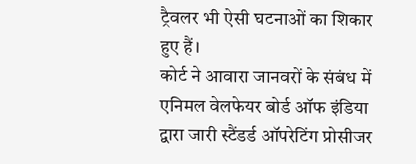ट्रैवलर भी ऐसी घटनाओं का शिकार हुए हैं।
कोर्ट ने आवारा जानवरों के संबंध में एनिमल वेलफेयर बोर्ड ऑफ इंडिया द्वारा जारी स्टैंडर्ड ऑपरेटिंग प्रोसीजर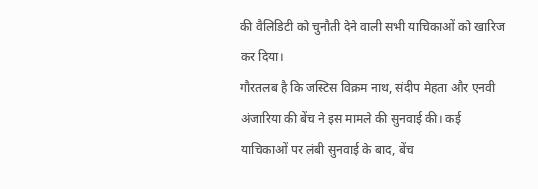की वैलिडिटी को चुनौती देने वाली सभी याचिकाओं को खारिज कर दिया।
गौरतलब है कि जस्टिस विक्रम नाथ, संदीप मेहता और एनवी अंजारिया की बेंच ने इस मामले की सुनवाई की। कई याचिकाओं पर लंबी सुनवाई के बाद, बेंच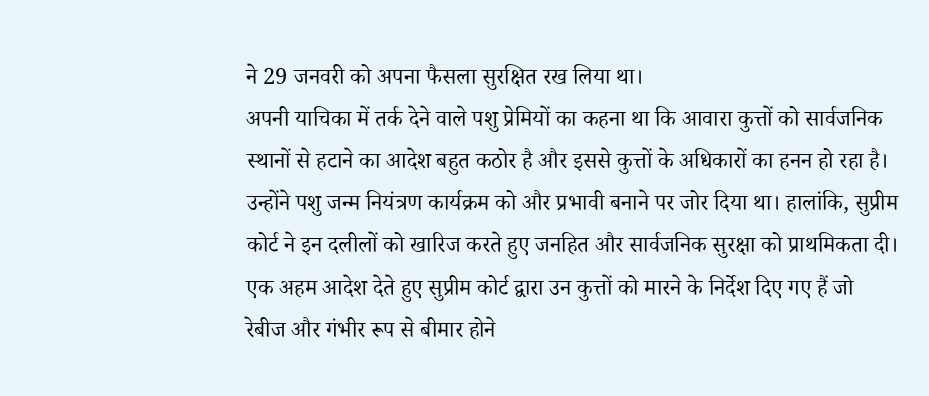ने 29 जनवरी को अपना फैसला सुरक्षित रख लिया था।
अपनी याचिका में तर्क देने वाले पशु प्रेमियों का कहना था कि आवारा कुत्तों को सार्वजनिक स्थानों से हटाने का आदेश बहुत कठोर है और इससे कुत्तों के अधिकारों का हनन हो रहा है। उन्होंने पशु जन्म नियंत्रण कार्यक्रम को और प्रभावी बनाने पर जोर दिया था। हालांकि, सुप्रीम कोर्ट ने इन दलीलों को खारिज करते हुए जनहित और सार्वजनिक सुरक्षा को प्राथमिकता दी।
एक अहम आदेश देते हुए सुप्रीम कोर्ट द्वारा उन कुत्तों को मारने के निर्देश दिए गए हैं जो रेबीज और गंभीर रूप से बीमार होने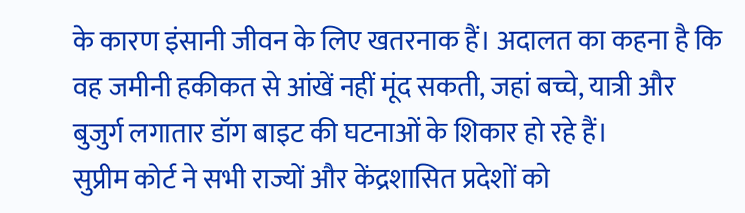के कारण इंसानी जीवन के लिए खतरनाक हैं। अदालत का कहना है कि वह जमीनी हकीकत से आंखें नहीं मूंद सकती, जहां बच्चे, यात्री और बुजुर्ग लगातार डॉग बाइट की घटनाओं के शिकार हो रहे हैं।
सुप्रीम कोर्ट ने सभी राज्यों और केंद्रशासित प्रदेशों को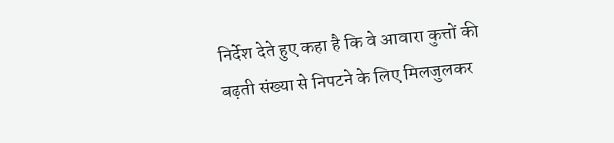निर्देश देते हुए कहा है कि वे आवारा कुत्तों की बढ़ती संख्या से निपटने के लिए मिलजुलकर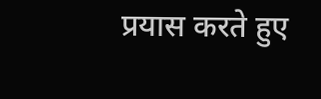प्रयास करते हुए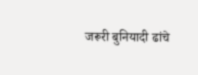जरूरी बुनियादी ढांचे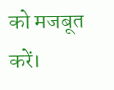को मजबूत करें।